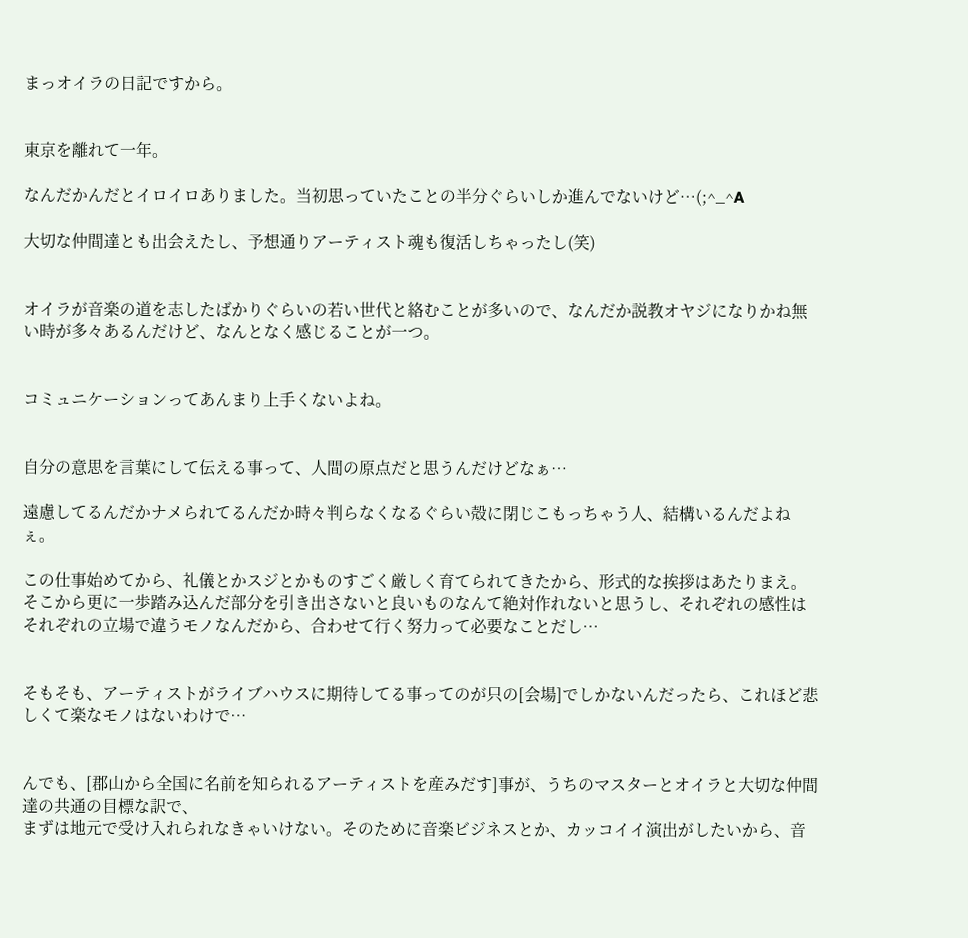まっオイラの日記ですから。


東京を離れて一年。

なんだかんだとイロイロありました。当初思っていたことの半分ぐらいしか進んでないけど…(;^_^A

大切な仲間達とも出会えたし、予想通りアーティスト魂も復活しちゃったし(笑)


オイラが音楽の道を志したばかりぐらいの若い世代と絡むことが多いので、なんだか説教オヤジになりかね無い時が多々あるんだけど、なんとなく感じることが一つ。


コミュニケーションってあんまり上手くないよね。


自分の意思を言葉にして伝える事って、人間の原点だと思うんだけどなぁ…

遠慮してるんだかナメられてるんだか時々判らなくなるぐらい殻に閉じこもっちゃう人、結構いるんだよねぇ。

この仕事始めてから、礼儀とかスジとかものすごく厳しく育てられてきたから、形式的な挨拶はあたりまえ。そこから更に一歩踏み込んだ部分を引き出さないと良いものなんて絶対作れないと思うし、それぞれの感性はそれぞれの立場で違うモノなんだから、合わせて行く努力って必要なことだし…


そもそも、アーティストがライブハウスに期待してる事ってのが只の[会場]でしかないんだったら、これほど悲しくて楽なモノはないわけで…


んでも、[郡山から全国に名前を知られるアーティストを産みだす]事が、うちのマスターとオイラと大切な仲間達の共通の目標な訳で、
まずは地元で受け入れられなきゃいけない。そのために音楽ビジネスとか、カッコイイ演出がしたいから、音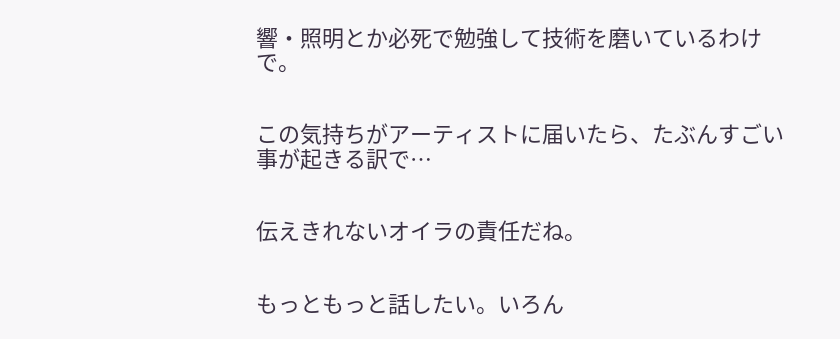響・照明とか必死で勉強して技術を磨いているわけで。


この気持ちがアーティストに届いたら、たぶんすごい事が起きる訳で…


伝えきれないオイラの責任だね。


もっともっと話したい。いろん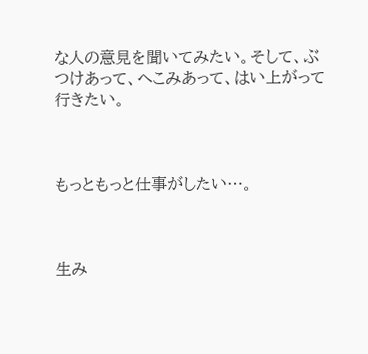な人の意見を聞いてみたい。そして、ぶつけあって、へこみあって、はい上がって行きたい。



もっともっと仕事がしたい…。



生み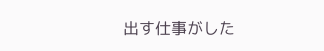出す仕事がした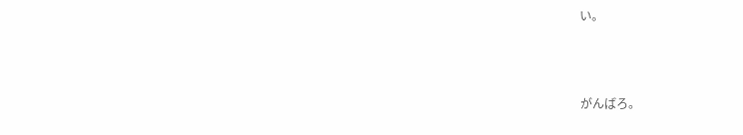い。



がんばろ。